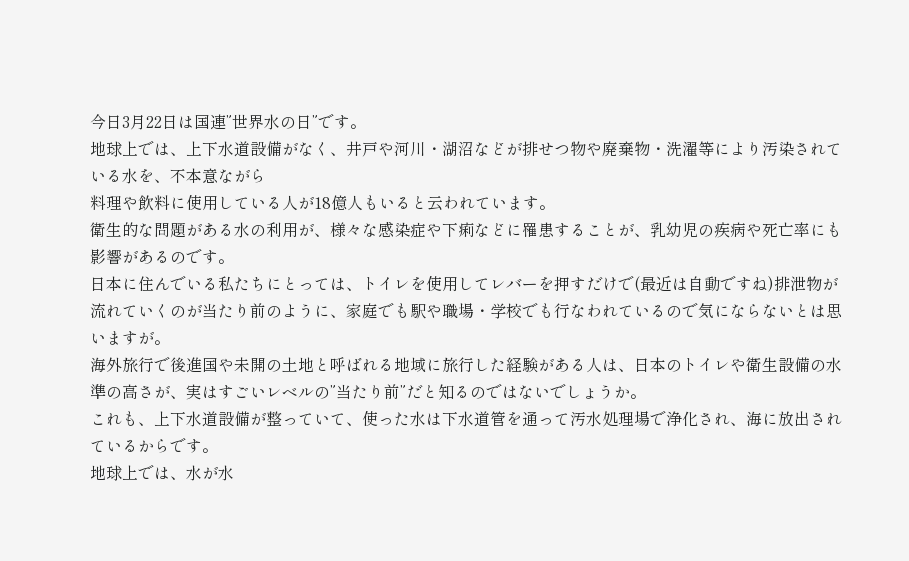今日3月22日は国連”世界水の日”です。
地球上では、上下水道設備がなく、井戸や河川・湖沼などが排せつ物や廃棄物・洗濯等により汚染されている水を、不本意ながら
料理や飲料に使用している人が18億人もいると云われています。
衛生的な問題がある水の利用が、様々な感染症や下痢などに罹患することが、乳幼児の疾病や死亡率にも影響があるのです。
日本に住んでいる私たちにとっては、トイレを使用してレバーを押すだけで(最近は自動ですね)排泄物が流れていくのが当たり前のように、家庭でも駅や職場・学校でも行なわれているので気にならないとは思いますが。
海外旅行で後進国や未開の土地と呼ばれる地域に旅行した経験がある人は、日本のトイレや衛生設備の水準の高さが、実はすごいレベルの”当たり前”だと知るのではないでしょうか。
これも、上下水道設備が整っていて、使った水は下水道管を通って汚水処理場で浄化され、海に放出されているからです。
地球上では、水が水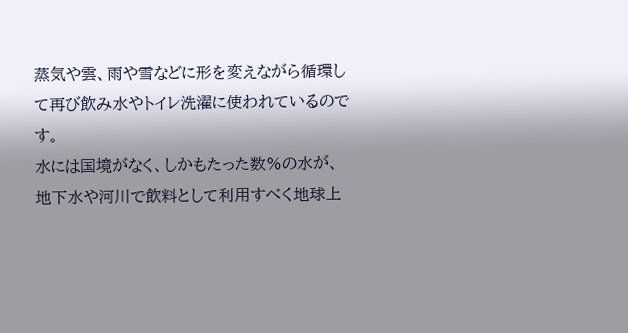蒸気や雲、雨や雪などに形を変えながら循環して再び飲み水やトイレ洗濯に使われているのです。
水には国境がなく、しかもたった数%の水が、地下水や河川で飲料として利用すべく地球上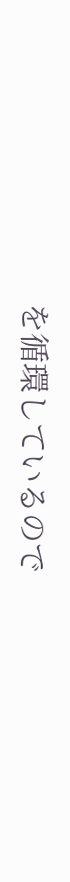を循環しているので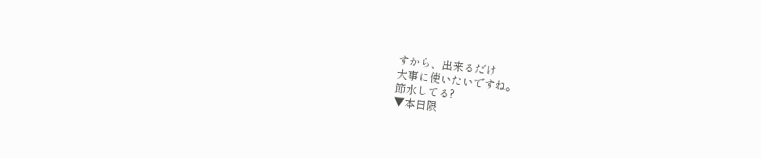すから、出来るだけ
大事に使いたいですね。
節水してる?
▼本日限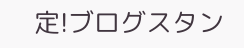定!ブログスタン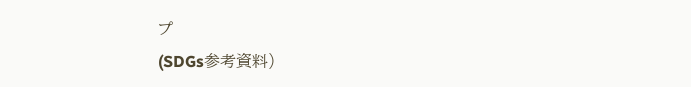プ
(SDGs参考資料)